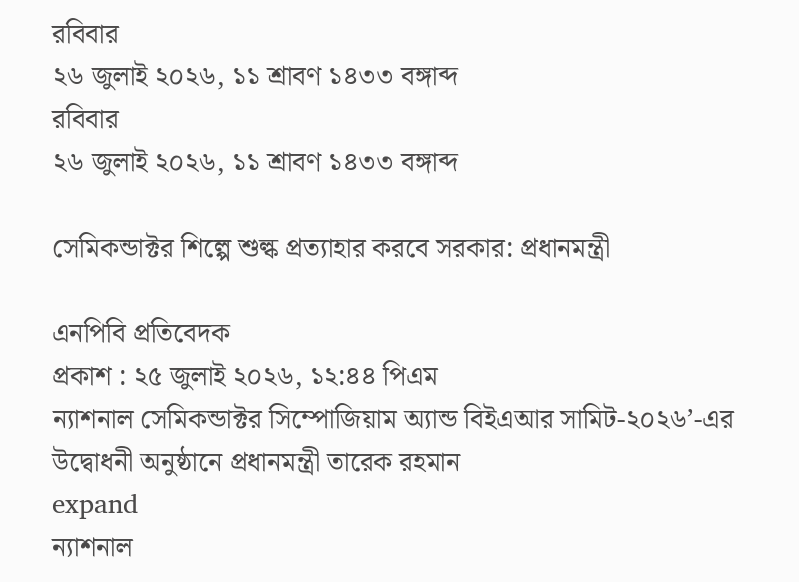রবিবার
২৬ জুলাই ২০২৬, ১১ শ্রাবণ ১৪৩৩ বঙ্গাব্দ
রবিবার
২৬ জুলাই ২০২৬, ১১ শ্রাবণ ১৪৩৩ বঙ্গাব্দ

সেমিকন্ডাক্টর শিল্পে শুল্ক প্রত্যাহার করবে সরকার: প্রধানমন্ত্রী

এনপিবি প্রতিবেদক
প্রকাশ : ২৫ জুলাই ২০২৬, ১২:৪৪ পিএম
ন্যাশনাল সেমিকন্ডাক্টর সিম্পোজিয়াম অ্যান্ড বিইএআর সামিট-২০২৬’-এর উদ্বোধনী অনুষ্ঠানে প্রধানমন্ত্রী তারেক রহমান
expand
ন্যাশনাল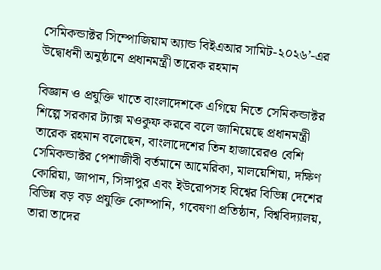সেমিকন্ডাক্টর সিম্পোজিয়াম অ্যান্ড বিইএআর সামিট-২০২৬’-এর উদ্বোধনী অনুষ্ঠানে প্রধানমন্ত্রী তারেক রহমান

বিজ্ঞান ও প্রযুক্তি খাতে বাংলাদেশকে এগিয়ে নিতে সেমিকন্ডাক্টর শিল্পে সরকার ট্যাক্স মওকুফ করবে বলে জানিয়েছে প্রধানমন্ত্রী তারেক রহমান বলেছেন, বাংলাদেশের তিন হাজারেরও বেশি সেমিকন্ডাক্টর পেশাজীবী বর্তমানে আমেরিকা, মালয়েশিয়া, দক্ষিণ কোরিয়া, জাপান, সিঙ্গাপুর এবং ইউরোপসহ বিশ্বের বিভিন্ন দেশের বিভিন্ন বড় বড় প্রযুক্তি কোম্পানি, গবেষণা প্রতিষ্ঠান, বিশ্ববিদ্যালয়, তারা তাদের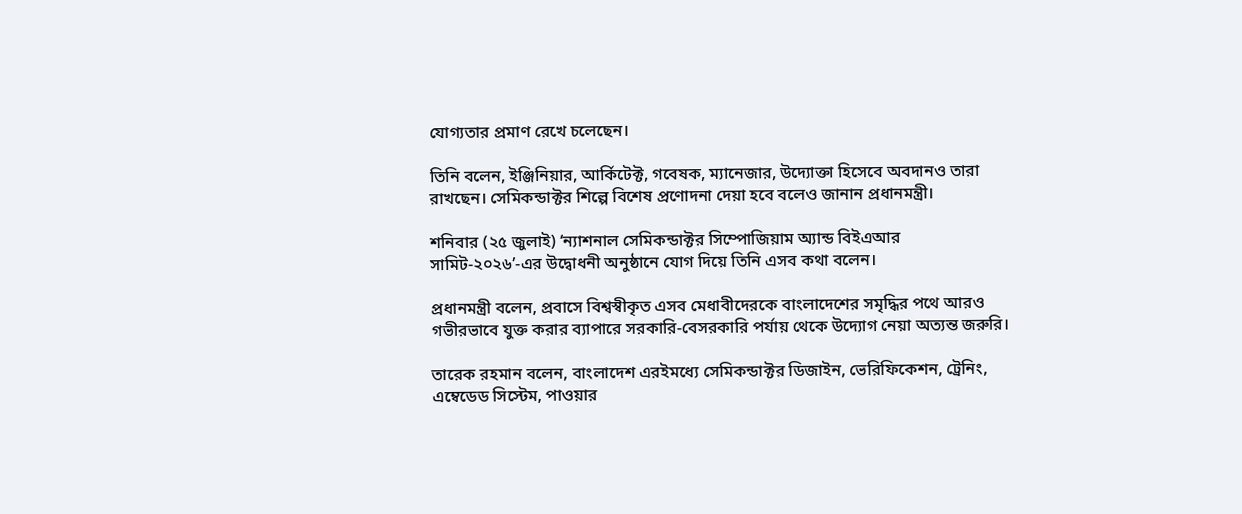যোগ্যতার প্রমাণ রেখে চলেছেন।

তিনি বলেন, ইঞ্জিনিয়ার, আর্কিটেক্ট, গবেষক, ম্যানেজার, উদ্যোক্তা হিসেবে অবদানও তারা রাখছেন। সেমিকন্ডাক্টর শিল্পে বিশেষ প্রণোদনা দেয়া হবে বলেও জানান প্রধানমন্ত্রী।

শনিবার (২৫ জুলাই) ‘ন্যাশনাল সেমিকন্ডাক্টর সিম্পোজিয়াম অ্যান্ড বিইএআর সামিট-২০২৬’-এর উদ্বোধনী অনুষ্ঠানে যোগ দিয়ে তিনি এসব কথা বলেন।

প্রধানমন্ত্রী বলেন, প্রবাসে বিশ্বস্বীকৃত এসব মেধাবীদেরকে বাংলাদেশের সমৃদ্ধির পথে আরও গভীরভাবে যুক্ত করার ব্যাপারে সরকারি-বেসরকারি পর্যায় থেকে উদ্যোগ নেয়া অত্যন্ত জরুরি।

তারেক রহমান বলেন, বাংলাদেশ এরইমধ্যে সেমিকন্ডাক্টর ডিজাইন, ভেরিফিকেশন, ট্রেনিং, এম্বেডেড সিস্টেম, পাওয়ার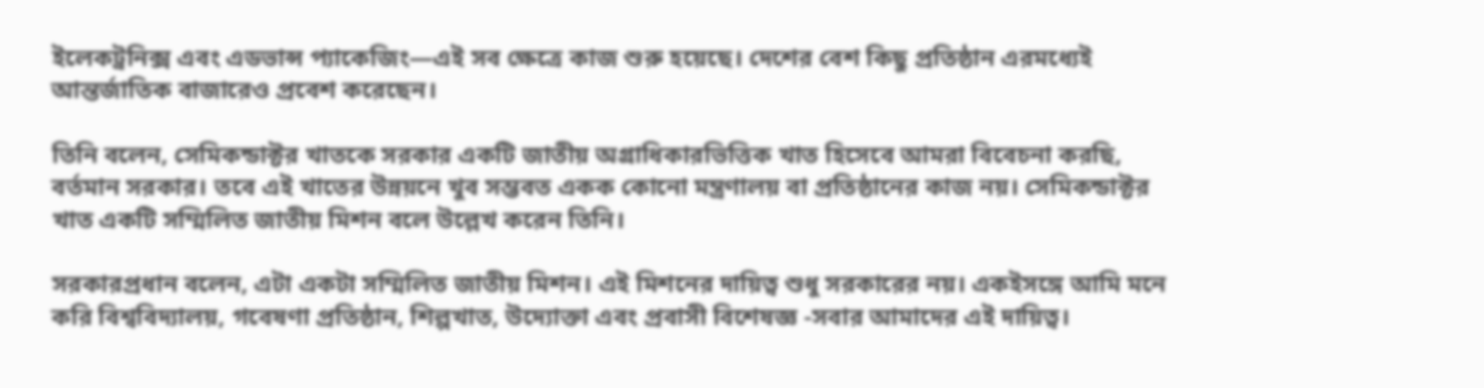ইলেকট্রনিক্স এবং এডভান্স প্যাকেজিং—এই সব ক্ষেত্রে কাজ শুরু হয়েছে। দেশের বেশ কিছু প্রতিষ্ঠান এরমধ্যেই আন্তর্জাতিক বাজারেও প্রবেশ করেছেন।

তিনি বলেন, সেমিকন্ডাক্টর খাতকে সরকার একটি জাতীয় অগ্রাধিকারভিত্তিক খাত হিসেবে আমরা বিবেচনা করছি, বর্তমান সরকার। তবে এই খাতের উন্নয়নে খুব সম্ভবত একক কোনো মন্ত্রণালয় বা প্রতিষ্ঠানের কাজ নয়। সেমিকন্ডাক্টর খাত একটি সম্মিলিত জাতীয় মিশন বলে উল্লেখ করেন তিনি।

সরকারপ্রধান বলেন, এটা একটা সম্মিলিত জাতীয় মিশন। এই মিশনের দায়িত্ব শুধু সরকারের নয়। একইসঙ্গে আমি মনে করি বিশ্ববিদ্যালয়, গবেষণা প্রতিষ্ঠান, শিল্পখাত, উদ্যোক্তা এবং প্রবাসী বিশেষজ্ঞ -সবার আমাদের এই দায়িত্ব।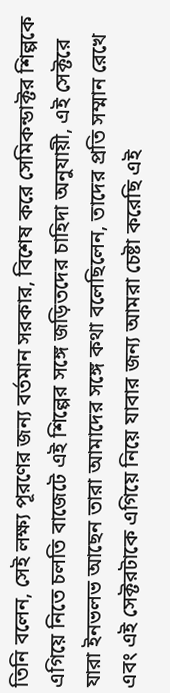তিনি বলেন, সেই লক্ষ্য পূরণের জন্য বর্তমান সরকার, বিশেষ করে সেমিকন্ডাক্টর শিল্পকে এগিয়ে নিতে চলতি বাজেটে এই শিল্পের সঙ্গে জড়িতদের চাহিদা অনুযায়ী, এই সেক্টরে যারা ইনভলভ আছেন তারা আমাদের সঙ্গে কথা বলেছিলেন, তাদের প্রতি সম্মান রেখে এবং এই সেক্টরটাকে এগিয়ে নিয়ে যাবার জন্য আমরা চেষ্টা করেছি এই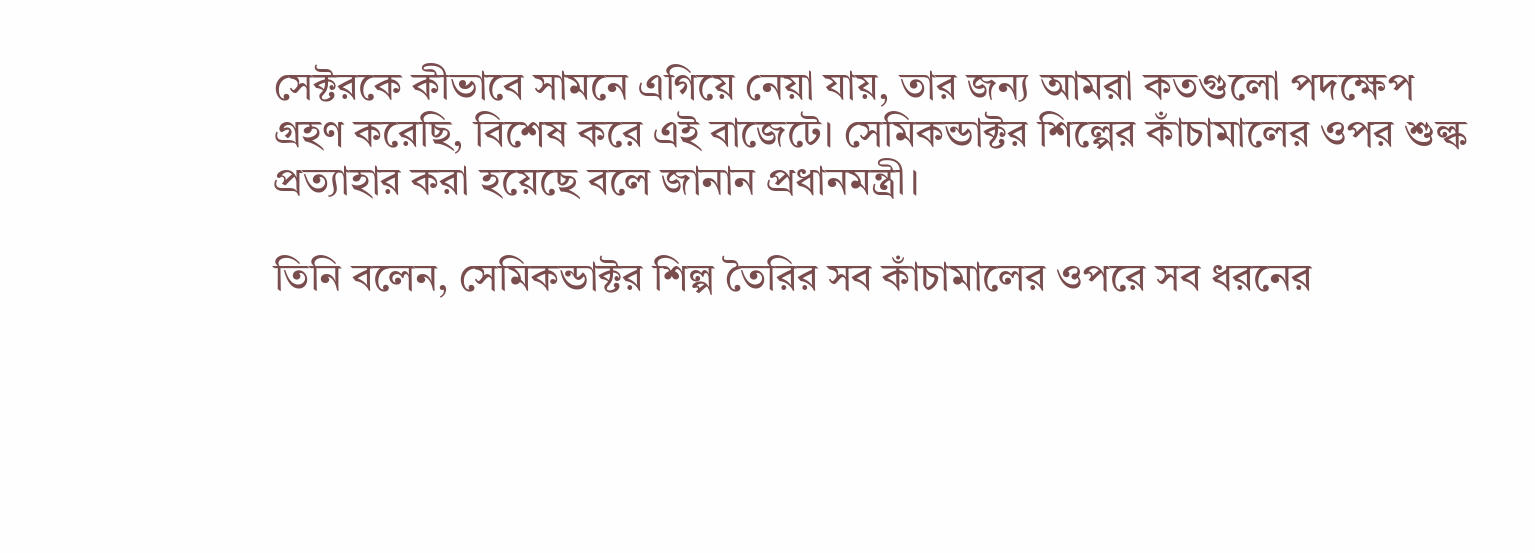সেক্টরকে কীভাবে সামনে এগিয়ে নেয়া যায়, তার জন্য আমরা কতগুলো পদক্ষেপ গ্রহণ করেছি, বিশেষ করে এই বাজেটে। সেমিকন্ডাক্টর শিল্পের কাঁচামালের ওপর শুল্ক প্রত্যাহার করা হয়েছে বলে জানান প্রধানমন্ত্রী।

তিনি বলেন, সেমিকন্ডাক্টর শিল্প তৈরির সব কাঁচামালের ওপরে সব ধরনের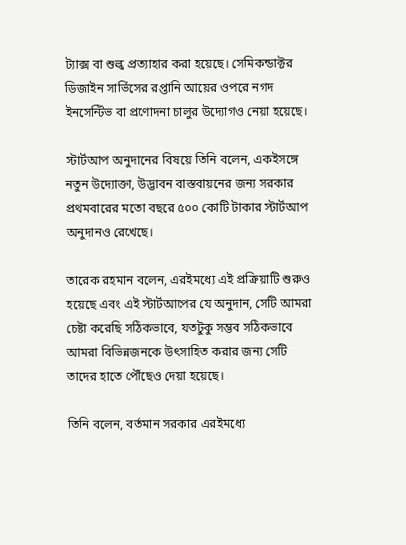ট্যাক্স বা শুল্ক প্রত্যাহার করা হয়েছে। সেমিকন্ডাক্টর ডিজাইন সার্ভিসের রপ্তানি আয়ের ওপরে নগদ ইনসেন্টিভ বা প্রণোদনা চালুর উদ্যোগও নেয়া হয়েছে।

স্টার্টআপ অনুদানের বিষয়ে তিনি বলেন, একইসঙ্গে নতুন উদ্যোক্তা, উদ্ভাবন বাস্তবায়নের জন্য সরকার প্রথমবারের মতো বছরে ৫০০ কোটি টাকার স্টার্টআপ অনুদানও রেখেছে।

তারেক রহমান বলেন, এরইমধ্যে এই প্রক্রিয়াটি শুরুও হয়েছে এবং এই স্টার্টআপের যে অনুদান, সেটি আমরা চেষ্টা করেছি সঠিকভাবে, যতটুকু সম্ভব সঠিকভাবে আমরা বিভিন্নজনকে উৎসাহিত করার জন্য সেটি তাদের হাতে পৌঁছেও দেয়া হয়েছে।

তিনি বলেন, বর্তমান সরকার এরইমধ্যে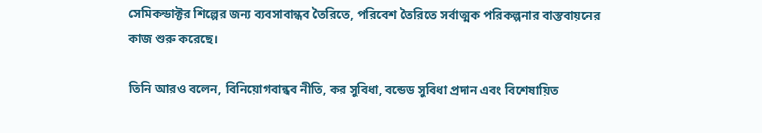সেমিকন্ডাক্টর শিল্পের জন্য ব্যবসাবান্ধব তৈরিতে, পরিবেশ তৈরিতে সর্বাত্মক পরিকল্পনার বাস্তবায়নের কাজ শুরু করেছে।

তিনি আরও বলেন, বিনিয়োগবান্ধব নীতি, কর সুবিধা, বন্ডেড সুবিধা প্রদান এবং বিশেষায়িত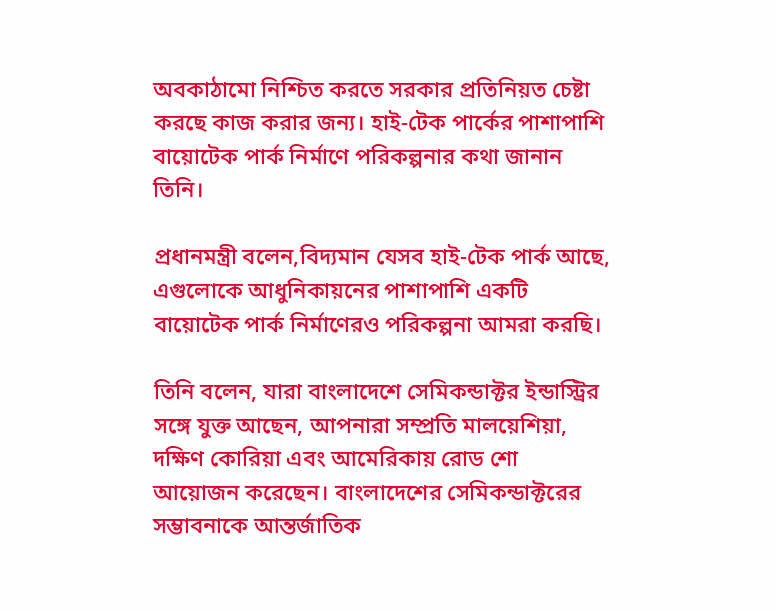অবকাঠামো নিশ্চিত করতে সরকার প্রতিনিয়ত চেষ্টা করছে কাজ করার জন্য। হাই-টেক পার্কের পাশাপাশি বায়োটেক পার্ক নির্মাণে পরিকল্পনার কথা জানান তিনি।

প্রধানমন্ত্রী বলেন,বিদ্যমান যেসব হাই-টেক পার্ক আছে, এগুলোকে আধুনিকায়নের পাশাপাশি একটি বায়োটেক পার্ক নির্মাণেরও পরিকল্পনা আমরা করছি।

তিনি বলেন, যারা বাংলাদেশে সেমিকন্ডাক্টর ইন্ডাস্ট্রির সঙ্গে যুক্ত আছেন, আপনারা সম্প্রতি মালয়েশিয়া, দক্ষিণ কোরিয়া এবং আমেরিকায় রোড শো আয়োজন করেছেন। বাংলাদেশের সেমিকন্ডাক্টরের সম্ভাবনাকে আন্তর্জাতিক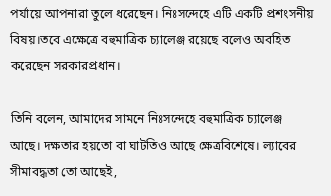পর্যায়ে আপনারা তুলে ধরেছেন। নিঃসন্দেহে এটি একটি প্রশংসনীয় বিষয়।তবে এক্ষেত্রে বহুমাত্রিক চ্যালেঞ্জ রয়েছে বলেও অবহিত করেছেন সরকারপ্রধান।

তিনি বলেন, আমাদের সামনে নিঃসন্দেহে বহুমাত্রিক চ্যালেঞ্জ আছে। দক্ষতার হয়তো বা ঘাটতিও আছে ক্ষেত্রবিশেষে। ল্যাবের সীমাবদ্ধতা তো আছেই,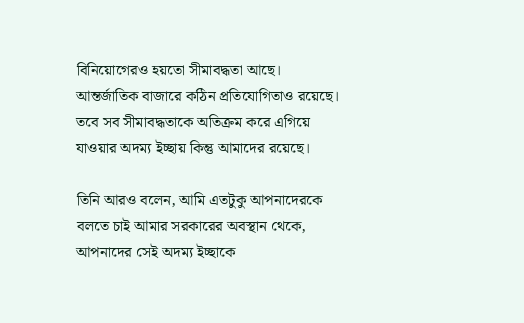বিনিয়োগেরও হয়তো সীমাবদ্ধতা আছে। আন্তর্জাতিক বাজারে কঠিন প্রতিযোগিতাও রয়েছে। তবে সব সীমাবদ্ধতাকে অতিক্রম করে এগিয়ে যাওয়ার অদম্য ইচ্ছায় কিন্তু আমাদের রয়েছে।

তিনি আরও বলেন, আমি এতটুকু আপনাদেরকে বলতে চাই আমার সরকারের অবস্থান থেকে, আপনাদের সেই অদম্য ইচ্ছাকে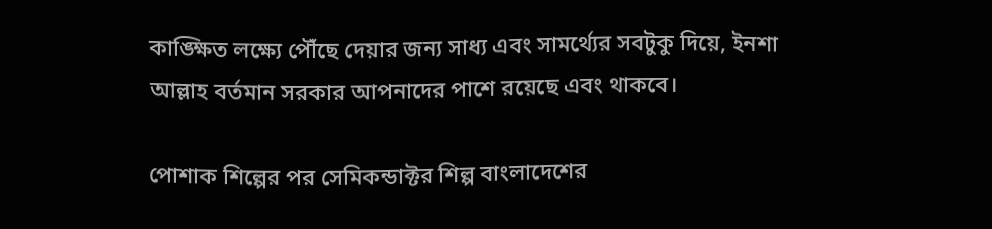কাঙ্ক্ষিত লক্ষ্যে পৌঁছে দেয়ার জন্য সাধ্য এবং সামর্থ্যের সবটুকু দিয়ে, ইনশা আল্লাহ বর্তমান সরকার আপনাদের পাশে রয়েছে এবং থাকবে।

পোশাক শিল্পের পর সেমিকন্ডাক্টর শিল্প বাংলাদেশের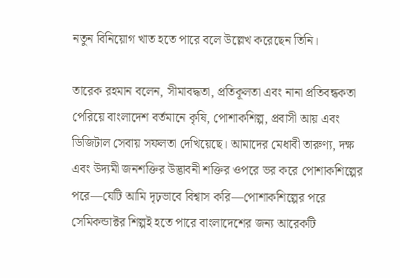নতুন বিনিয়োগ খাত হতে পারে বলে উল্লেখ করেছেন তিনি।

তারেক রহমান বলেন, সীমাবদ্ধতা, প্রতিকূলতা এবং নানা প্রতিবন্ধকতা পেরিয়ে বাংলাদেশ বর্তমানে কৃষি, পোশাকশিল্প, প্রবাসী আয় এবং ডিজিটাল সেবায় সফলতা দেখিয়েছে। আমাদের মেধাবী তারুণ্য, দক্ষ এবং উদ্যমী জনশক্তির উদ্ভাবনী শক্তির ওপরে ভর করে পোশাকশিল্পের পরে—যেটি আমি দৃঢ়ভাবে বিশ্বাস করি—পোশাকশিল্পের পরে সেমিকন্ডাক্টর শিল্পই হতে পারে বাংলাদেশের জন্য আরেকটি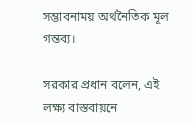সম্ভাবনাময় অর্থনৈতিক মূল গন্তব্য।

সরকার প্রধান বলেন, এই লক্ষ্য বাস্তবায়নে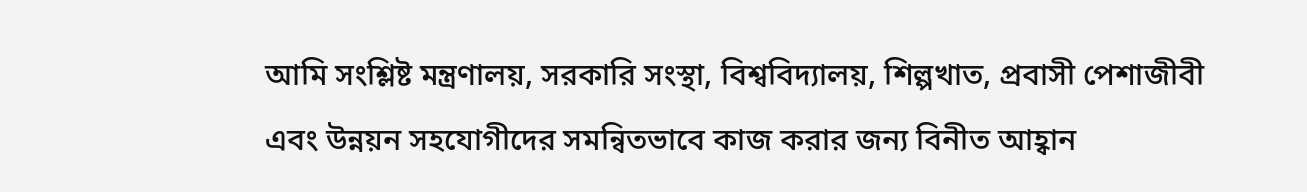আমি সংশ্লিষ্ট মন্ত্রণালয়, সরকারি সংস্থা, বিশ্ববিদ্যালয়, শিল্পখাত, প্রবাসী পেশাজীবী এবং উন্নয়ন সহযোগীদের সমন্বিতভাবে কাজ করার জন্য বিনীত আহ্বান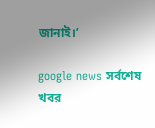জানাই।’

google news সর্বশেষ খবর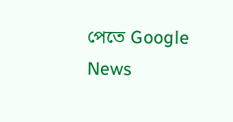পেতে Google News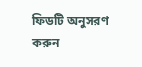ফিডটি অনুসরণ করুন